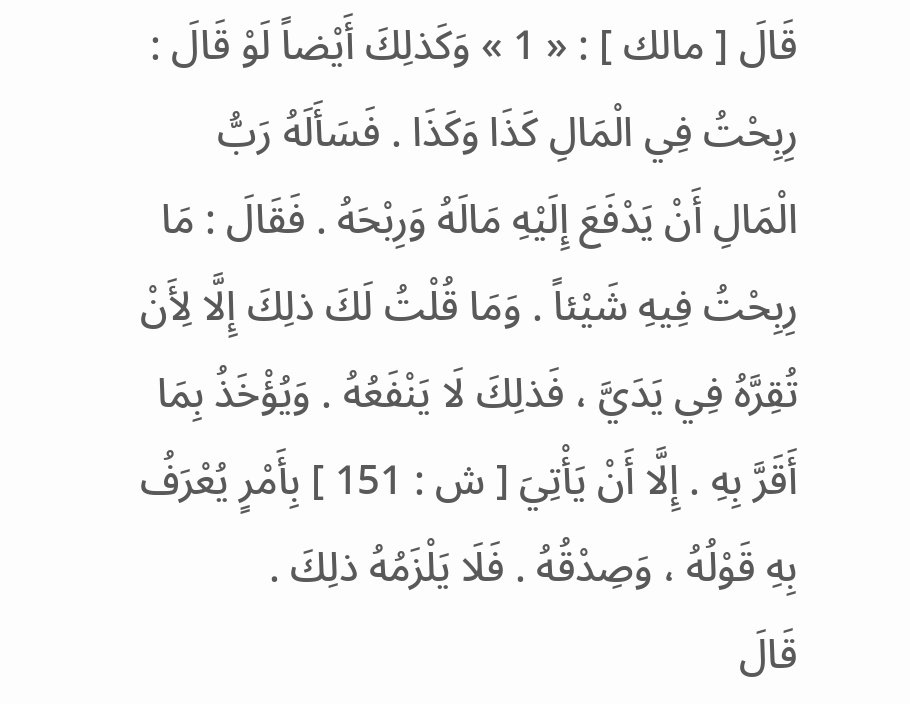قَالَ [ مالك ] : « 1 » وَكَذلِكَ أَيْضاً لَوْ قَالَ : رِبِحْتُ فِي الْمَالِ كَذَا وَكَذَا . فَسَأَلَهُ رَبُّ الْمَالِ أَنْ يَدْفَعَ إِلَيْهِ مَالَهُ وَرِبْحَهُ . فَقَالَ : مَا رِبِحْتُ فِيهِ شَيْئاً . وَمَا قُلْتُ لَكَ ذلِكَ إِلَّا لِأَنْ تُقِرَّهُ فِي يَدَيَّ ، فَذلِكَ لَا يَنْفَعُهُ . وَيُؤْخَذُ بِمَا أَقَرَّ بِهِ . إِلَّا أَنْ يَأْتِيَ [ ش : 151 ] بِأَمْرٍ يُعْرَفُ بِهِ قَوْلُهُ ، وَصِدْقُهُ . فَلَا يَلْزَمُهُ ذلِكَ .
قَالَ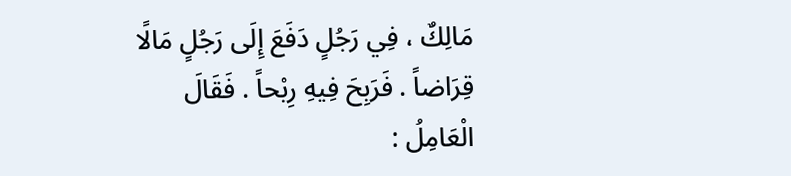مَالِكٌ ، فِي رَجُلٍ دَفَعَ إِلَى رَجُلٍ مَالًا قِرَاضاً . فَرَبِحَ فِيهِ رِبْحاً . فَقَالَ الْعَامِلُ :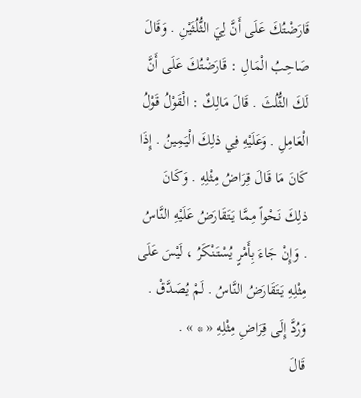قَارَضْتُكَ عَلَى أَنَّ لِيَ الثُّلُثَيْنِ . وَقَالَ صَاحِبُ الْمَالِ : قَارَضْتُكَ عَلَى أَنَّ لَكَ الثُّلُثَ . قَالَ مَالِكٌ : الْقَوْلُ قَوْلُ الْعَامِلِ . وَعَلَيْهِ فِي ذلِكَ الْيَمِينُ . إِذَا كَانَ مَا قَالَ قِرَاضُ مِثْلِهِ . وَكَانَ ذلِكَ نَحْواً مِمَّا يَتَقَارَضُ عَلَيْهِ النَّاسُ . وَإِنْ جَاءَ بِأَمْرٍ يُسْتَنْكَرُ ، لَيْسَ عَلَى مِثْلِهِ يَتَقَارَضُ النَّاسُ . لَمْ يُصَدَّقْ . وَرُدَّ إِلَى قِرَاضِ مِثْلِهِ « * » .
قَالَ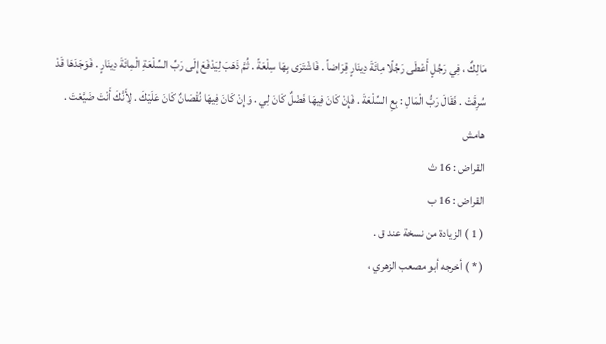مَالِكٌ ، فِي رَجُلٍ أَعْطَى رَجُلًا مِائَةَ دِينَارٍ قِرَاضاً . فَاشْتَرَى بِهَا سِلْعَةً . ثُمَّ ذَهَبَ لِيَدْفَعَ إِلَى رَبِّ السِّلْعَةِ الْمِائَةَ دِينَارٍ . فَوَجَدَهَا قَدْ سُرِقَتْ . فَقَالَ رَبُّ الْمَالِ : بِعِ السِّلْعَةَ . فَإِنْ كَانَ فِيهَا فَضْلٌ كَانَ لِي . وَإِنْ كَانَ فِيهَا نُقْصَانٌ كَانَ عَلَيْكَ . لِأَنَّكَ أَنْتَ ضَيَّعْتَ .
هامش
القراض : 16 ث
القراض : 16 ب
( 1 ) الزيادة من نسخة عند ق .
( * ) أخرجه أبو مصعب الزهري ،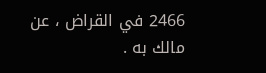2466 في القراض ، عن مالك به .